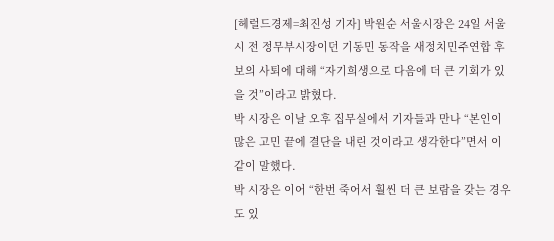[헤럴드경제=최진성 기자] 박원순 서울시장은 24일 서울시 전 정무부시장이던 기동민 동작을 새정치민주연합 후보의 사퇴에 대해 “자기희생으로 다음에 더 큰 기회가 있을 것”이라고 밝혔다.
박 시장은 이날 오후 집무실에서 기자들과 만나 “본인이 많은 고민 끝에 결단을 내린 것이라고 생각한다”면서 이 같이 말했다.
박 시장은 이어 “한번 죽어서 훨씬 더 큰 보람을 갖는 경우도 있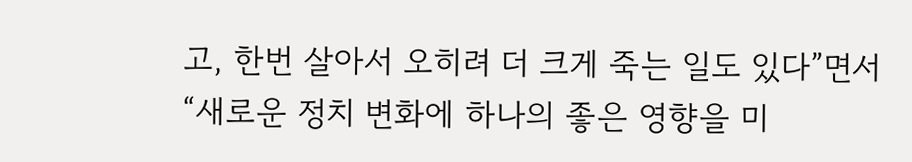고, 한번 살아서 오히려 더 크게 죽는 일도 있다”면서 “새로운 정치 변화에 하나의 좋은 영향을 미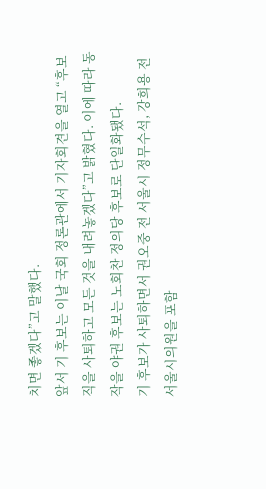치면 좋겠다”고 말했다.
앞서 기 후보는 이날 국회 정론관에서 기자회견을 열고 “후보직을 사퇴하고 모든 것을 내려놓겠다”고 밝혔다. 이에 따라 동작을 야권 후보는 노회찬 정의당 후보로 단일화됐다.
기 후보가 사퇴하면서 권오중 전 서울시 정무수석, 강희용 전 서울시의원을 포함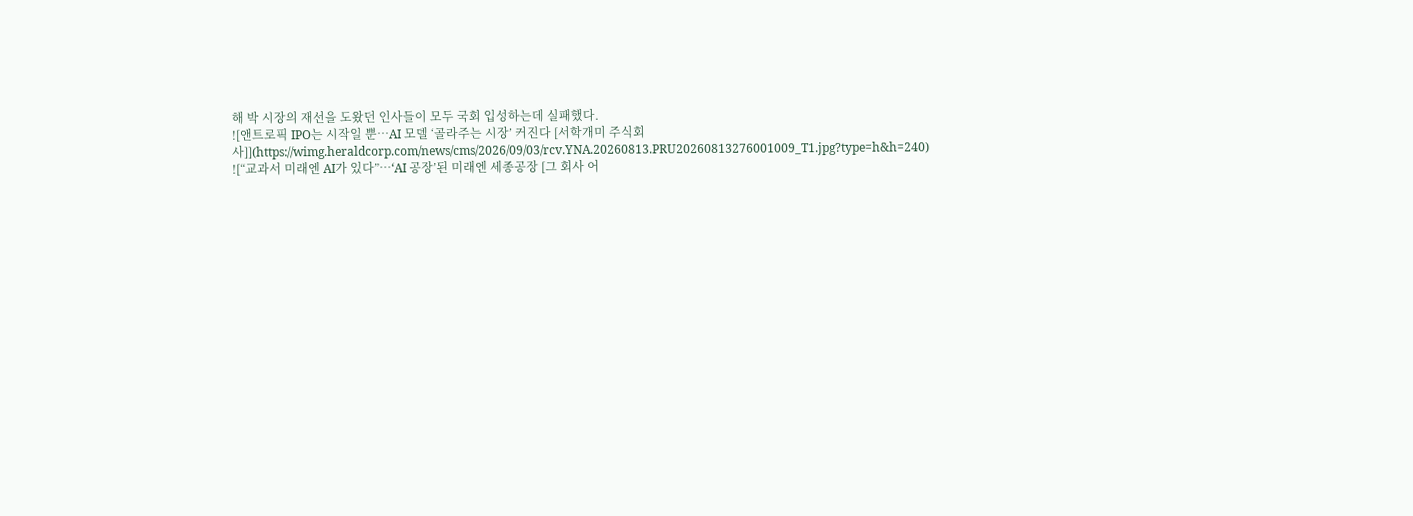해 박 시장의 재선을 도왔던 인사들이 모두 국회 입성하는데 실패했다.
![앤트로픽 IPO는 시작일 뿐…AI 모델 ‘골라주는 시장’ 커진다 [서학개미 주식회사]](https://wimg.heraldcorp.com/news/cms/2026/09/03/rcv.YNA.20260813.PRU20260813276001009_T1.jpg?type=h&h=240)
![“교과서 미래엔 AI가 있다”…‘AI 공장’된 미래엔 세종공장 [그 회사 어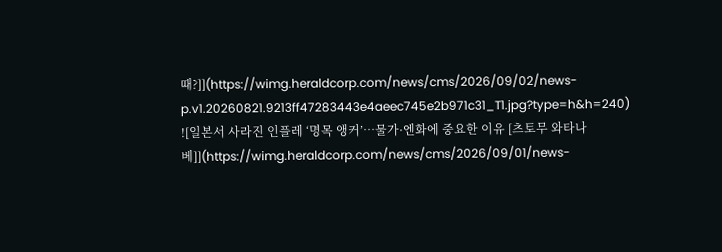때?]](https://wimg.heraldcorp.com/news/cms/2026/09/02/news-p.v1.20260821.9213ff47283443e4aeec745e2b971c31_T1.jpg?type=h&h=240)
![일본서 사라진 인플레 ‘명목 앵커’…물가·엔화에 중요한 이유 [츠토무 와타나베]](https://wimg.heraldcorp.com/news/cms/2026/09/01/news-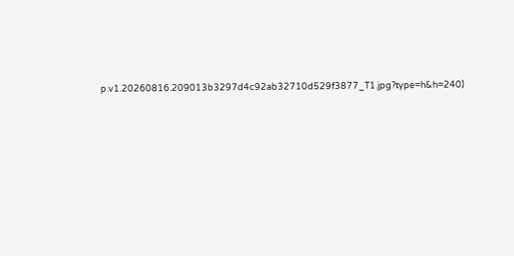p.v1.20260816.209013b3297d4c92ab32710d529f3877_T1.jpg?type=h&h=240)